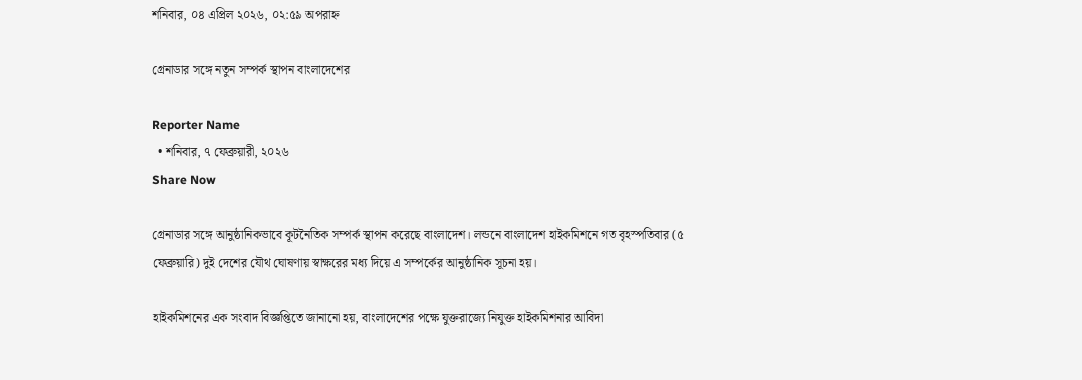শনিবার, ০৪ এপ্রিল ২০২৬, ০২:৫৯ অপরাহ্ন

গ্রেনাডার সঙ্গে নতুন সম্পর্ক স্থাপন বাংলাদেশের

Reporter Name
  • শনিবার, ৭ ফেব্রুয়ারী, ২০২৬
Share Now

গ্রেনাডার সঙ্গে আনুষ্ঠানিকভাবে কূটনৈতিক সম্পর্ক স্থাপন করেছে বাংলাদেশ। লন্ডনে বাংলাদেশ হাইকমিশনে গত বৃহস্পতিবার (৫ ফেব্রুয়ারি) দুই দেশের যৌথ ঘোষণায় স্বাক্ষরের মধ্য দিয়ে এ সম্পর্কের আনুষ্ঠানিক সূচনা হয়।

হাইকমিশনের এক সংবাদ বিজ্ঞপ্তিতে জানানো হয়, বাংলাদেশের পক্ষে যুক্তরাজ্যে নিযুক্ত হাইকমিশনার আবিদা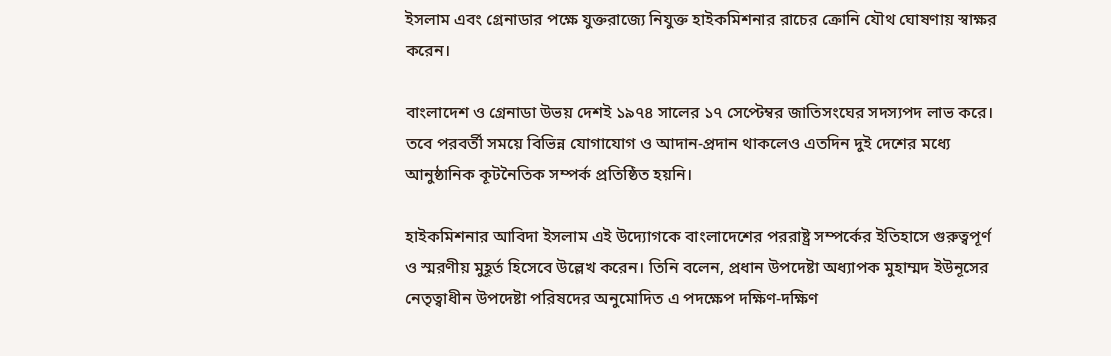ইসলাম এবং গ্রেনাডার পক্ষে যুক্তরাজ্যে নিযুক্ত হাইকমিশনার রাচের ক্রোনি যৌথ ঘোষণায় স্বাক্ষর করেন।

বাংলাদেশ ও গ্রেনাডা উভয় দেশই ১৯৭৪ সালের ১৭ সেপ্টেম্বর জাতিসংঘের সদস্যপদ লাভ করে। তবে পরবর্তী সময়ে বিভিন্ন যোগাযোগ ও আদান-প্রদান থাকলেও এতদিন দুই দেশের মধ্যে আনুষ্ঠানিক কূটনৈতিক সম্পর্ক প্রতিষ্ঠিত হয়নি।

হাইকমিশনার আবিদা ইসলাম এই উদ্যোগকে বাংলাদেশের পররাষ্ট্র সম্পর্কের ইতিহাসে গুরুত্বপূর্ণ ও স্মরণীয় মুহূর্ত হিসেবে উল্লেখ করেন। তিনি বলেন, প্রধান উপদেষ্টা অধ্যাপক মুহাম্মদ ইউনূসের নেতৃত্বাধীন উপদেষ্টা পরিষদের অনুমোদিত এ পদক্ষেপ দক্ষিণ-দক্ষিণ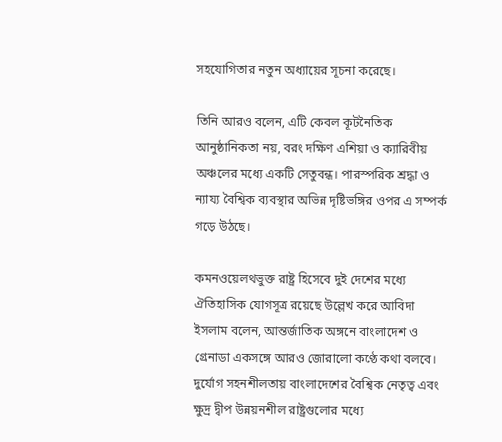সহযোগিতার নতুন অধ্যায়ের সূচনা করেছে।

তিনি আরও বলেন, এটি কেবল কূটনৈতিক আনুষ্ঠানিকতা নয়, বরং দক্ষিণ এশিয়া ও ক্যারিবীয় অঞ্চলের মধ্যে একটি সেতুবন্ধ। পারস্পরিক শ্রদ্ধা ও ন্যায্য বৈশ্বিক ব্যবস্থার অভিন্ন দৃষ্টিভঙ্গির ওপর এ সম্পর্ক গড়ে উঠছে।

কমনওয়েলথভুক্ত রাষ্ট্র হিসেবে দুই দেশের মধ্যে ঐতিহাসিক যোগসূত্র রয়েছে উল্লেখ করে আবিদা ইসলাম বলেন, আন্তর্জাতিক অঙ্গনে বাংলাদেশ ও গ্রেনাডা একসঙ্গে আরও জোরালো কণ্ঠে কথা বলবে। দুর্যোগ সহনশীলতায় বাংলাদেশের বৈশ্বিক নেতৃত্ব এবং ক্ষুদ্র দ্বীপ উন্নয়নশীল রাষ্ট্রগুলোর মধ্যে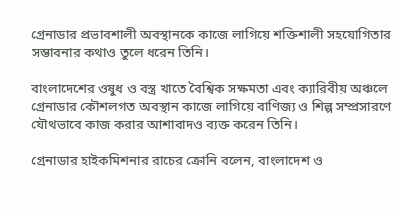গ্রেনাডার প্রভাবশালী অবস্থানকে কাজে লাগিয়ে শক্তিশালী সহযোগিতার সম্ভাবনার কথাও তুলে ধরেন তিনি।

বাংলাদেশের ওষুধ ও বস্ত্র খাতে বৈশ্বিক সক্ষমতা এবং ক্যারিবীয় অঞ্চলে গ্রেনাডার কৌশলগত অবস্থান কাজে লাগিয়ে বাণিজ্য ও শিল্প সম্প্রসারণে যৌথভাবে কাজ করার আশাবাদও ব্যক্ত করেন তিনি।

গ্রেনাডার হাইকমিশনার রাচের ক্রোনি বলেন, বাংলাদেশ ও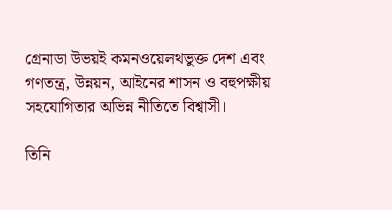গ্রেনাডা উভয়ই কমনওয়েলথভুক্ত দেশ এবং গণতন্ত্র, উন্নয়ন, আইনের শাসন ও বহুপক্ষীয় সহযোগিতার অভিন্ন নীতিতে বিশ্বাসী।

তিনি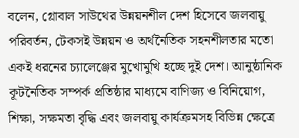বলেন, গ্লোবাল সাউথের উন্নয়নশীল দেশ হিসেবে জলবায়ু পরিবর্তন, টেকসই উন্নয়ন ও অর্থনৈতিক সহনশীলতার মতো একই ধরনের চ্যালেঞ্জের মুখোমুখি হচ্ছে দুই দেশ। আনুষ্ঠানিক কূটনৈতিক সম্পর্ক প্রতিষ্ঠার মাধ্যমে বাণিজ্য ও বিনিয়োগ, শিক্ষা, সক্ষমতা বৃদ্ধি এবং জলবায়ু কার্যক্রমসহ বিভিন্ন ক্ষেত্রে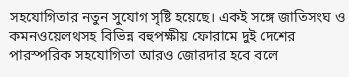সহযোগিতার নতুন সুযোগ সৃষ্টি হয়েছে। একই সঙ্গে জাতিসংঘ ও কমনওয়েলথসহ বিভিন্ন বহুপক্ষীয় ফোরামে দুই দেশের পারস্পরিক সহযোগিতা আরও জোরদার হবে বলে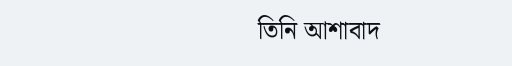তিনি আশাবাদ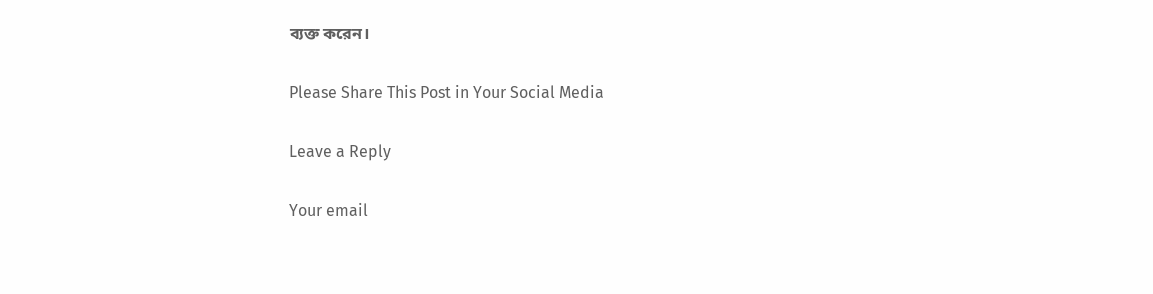ব্যক্ত করেন।

Please Share This Post in Your Social Media

Leave a Reply

Your email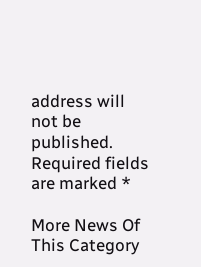address will not be published. Required fields are marked *

More News Of This Category